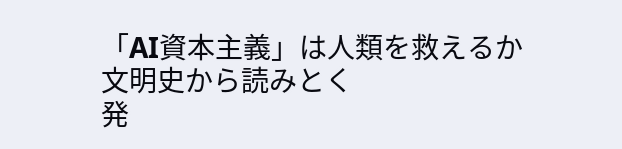「AI資本主義」は人類を救えるか 文明史から読みとく
発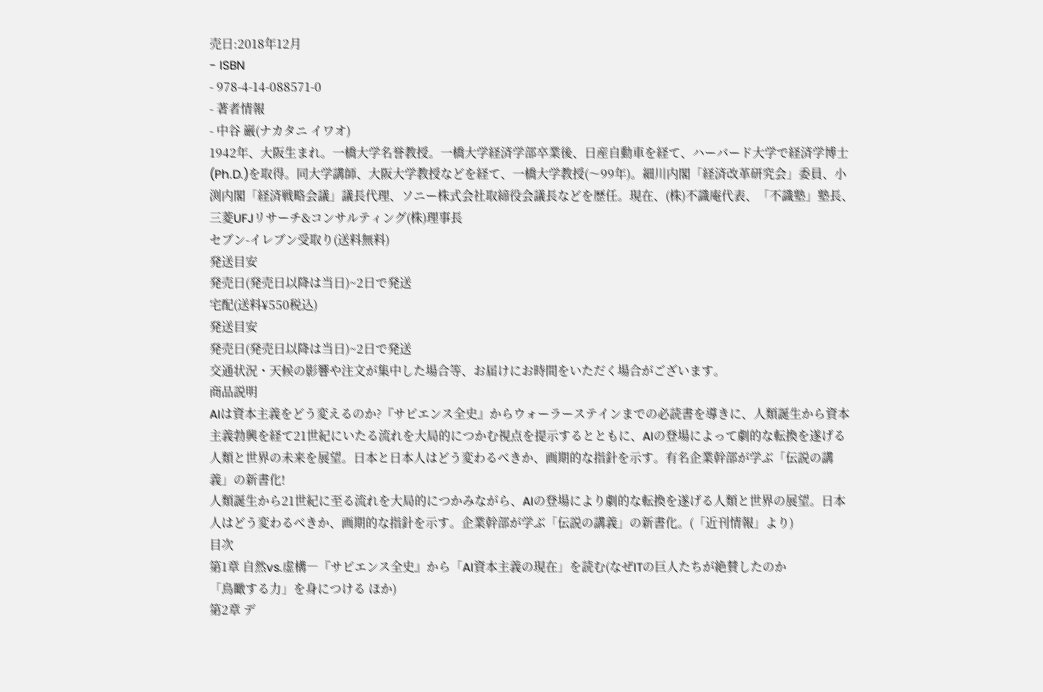売日:2018年12月
- ISBN
- 978-4-14-088571-0
- 著者情報
- 中谷 巌(ナカタニ イワオ)
1942年、大阪生まれ。一橋大学名誉教授。一橋大学経済学部卒業後、日産自動車を経て、ハーバード大学で経済学博士(Ph.D.)を取得。同大学講師、大阪大学教授などを経て、一橋大学教授(〜99年)。細川内閣「経済改革研究会」委員、小渕内閣「経済戦略会議」議長代理、ソニー株式会社取締役会議長などを歴任。現在、(株)不識庵代表、「不識塾」塾長、三菱UFJリサーチ&コンサルティング(株)理事長
セブン-イレブン受取り(送料無料)
発送目安
発売日(発売日以降は当日)~2日で発送
宅配(送料¥550税込)
発送目安
発売日(発売日以降は当日)~2日で発送
交通状況・天候の影響や注文が集中した場合等、お届けにお時間をいただく場合がございます。
商品説明
AIは資本主義をどう変えるのか?『サピエンス全史』からウォーラーステインまでの必読書を導きに、人類誕生から資本主義勃興を経て21世紀にいたる流れを大局的につかむ視点を提示するとともに、AIの登場によって劇的な転換を遂げる人類と世界の未来を展望。日本と日本人はどう変わるべきか、画期的な指針を示す。有名企業幹部が学ぶ「伝説の講義」の新書化!
人類誕生から21世紀に至る流れを大局的につかみながら、AIの登場により劇的な転換を遂げる人類と世界の展望。日本人はどう変わるべきか、画期的な指針を示す。企業幹部が学ぶ「伝説の講義」の新書化。(「近刊情報」より)
目次
第1章 自然vs.虚構―『サピエンス全史』から「AI資本主義の現在」を読む(なぜITの巨人たちが絶賛したのか
「鳥瞰する力」を身につける ほか)
第2章 デ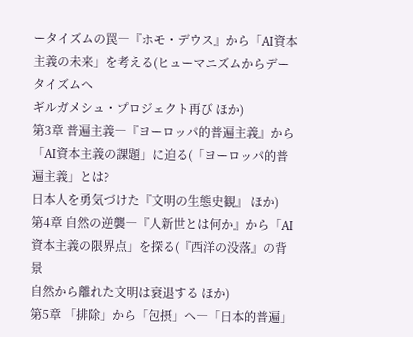ータイズムの罠―『ホモ・デウス』から「AI資本主義の未来」を考える(ヒューマニズムからデータイズムへ
ギルガメシュ・プロジェクト再び ほか)
第3章 普遍主義―『ヨーロッパ的普遍主義』から「AI資本主義の課題」に迫る(「ヨーロッパ的普遍主義」とは?
日本人を勇気づけた『文明の生態史観』 ほか)
第4章 自然の逆襲―『人新世とは何か』から「AI資本主義の限界点」を探る(『西洋の没落』の背景
自然から離れた文明は衰退する ほか)
第5章 「排除」から「包摂」へ―「日本的普遍」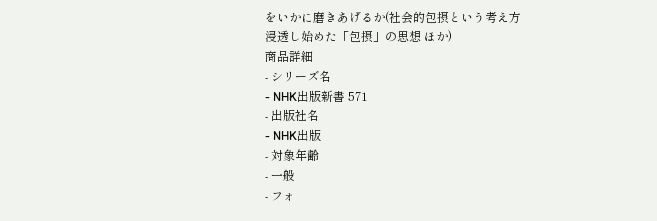をいかに磨きあげるか(社会的包摂という考え方
浸透し始めた「包摂」の思想 ほか)
商品詳細
- シリーズ名
- NHK出版新書 571
- 出版社名
- NHK出版
- 対象年齢
- 一般
- フォ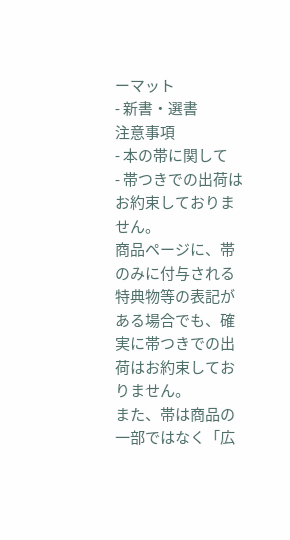ーマット
- 新書・選書
注意事項
- 本の帯に関して
- 帯つきでの出荷はお約束しておりません。
商品ページに、帯のみに付与される特典物等の表記がある場合でも、確実に帯つきでの出荷はお約束しておりません。
また、帯は商品の一部ではなく「広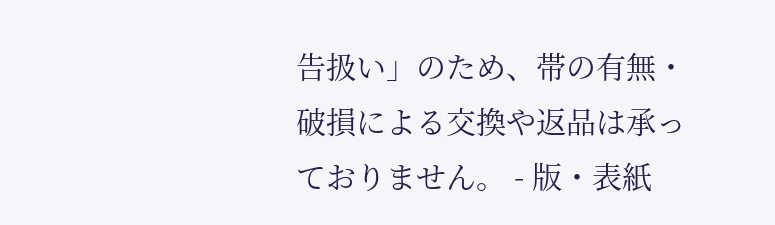告扱い」のため、帯の有無・破損による交換や返品は承っておりません。 - 版・表紙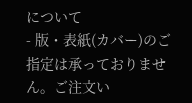について
- 版・表紙(カバー)のご指定は承っておりません。ご注文い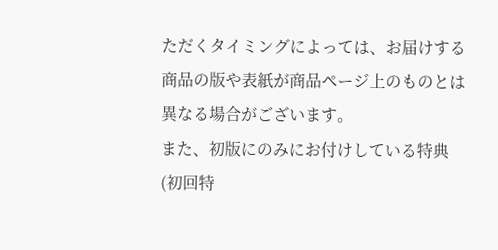ただくタイミングによっては、お届けする商品の版や表紙が商品ページ上のものとは異なる場合がございます。
また、初版にのみにお付けしている特典(初回特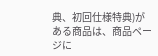典、初回仕様特典)がある商品は、商品ページに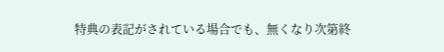特典の表記がされている場合でも、無くなり次第終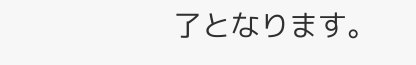了となります。